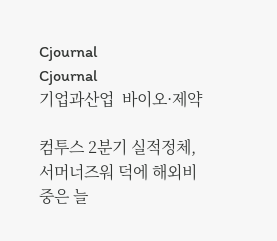Cjournal
Cjournal
기업과산업  바이오·제약

컴투스 2분기 실적정체, 서머너즈워 덕에 해외비중은 늘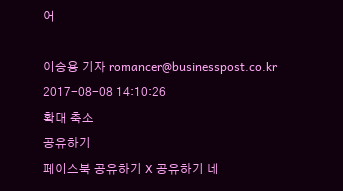어

이승용 기자 romancer@businesspost.co.kr 2017-08-08 14:10:26
확대 축소
공유하기
페이스북 공유하기 X 공유하기 네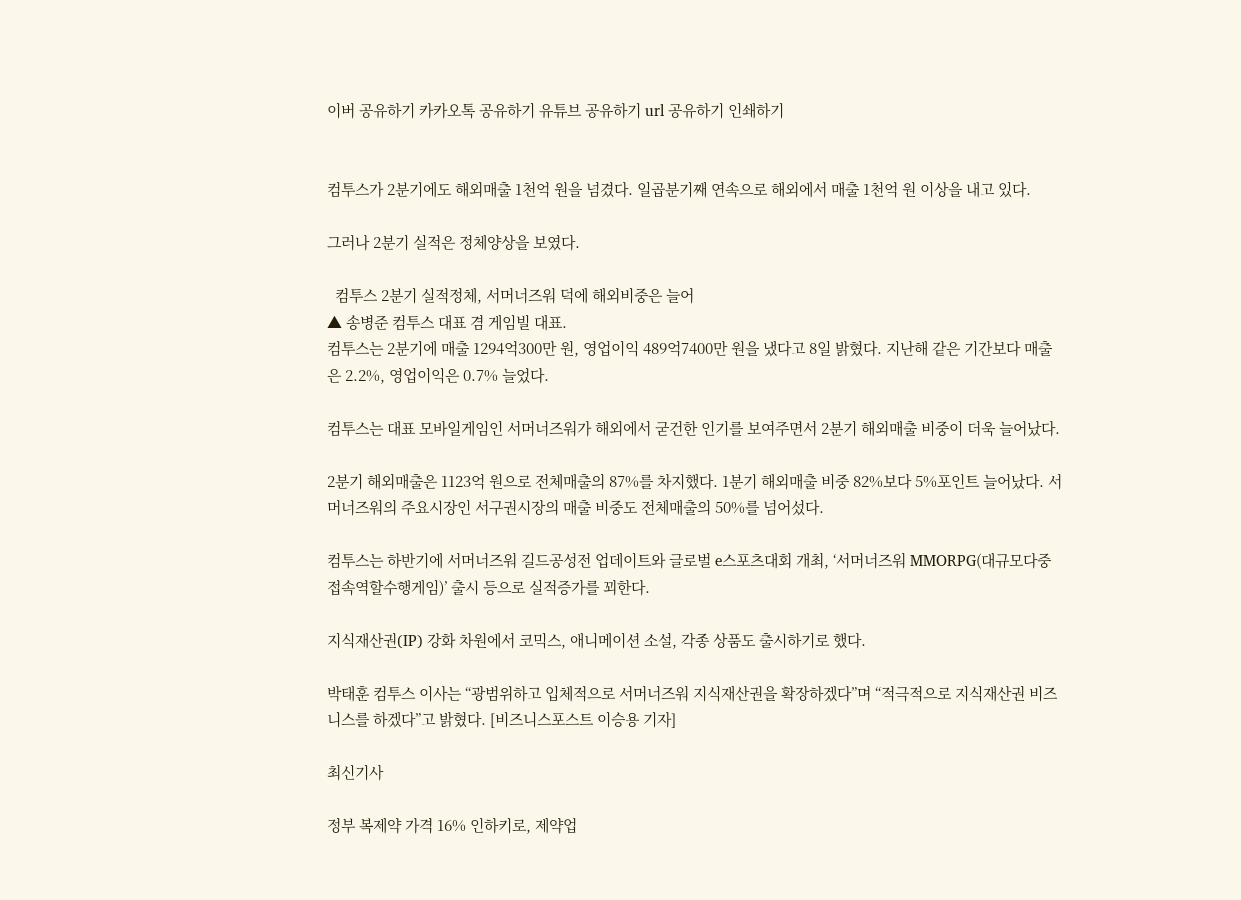이버 공유하기 카카오톡 공유하기 유튜브 공유하기 url 공유하기 인쇄하기


컴투스가 2분기에도 해외매출 1천억 원을 넘겼다. 일곱분기째 연속으로 해외에서 매출 1천억 원 이상을 내고 있다.

그러나 2분기 실적은 정체양상을 보였다.

  컴투스 2분기 실적정체, 서머너즈워 덕에 해외비중은 늘어
▲ 송병준 컴투스 대표 겸 게임빌 대표.
컴투스는 2분기에 매출 1294억300만 원, 영업이익 489억7400만 원을 냈다고 8일 밝혔다. 지난해 같은 기간보다 매출은 2.2%, 영업이익은 0.7% 늘었다.

컴투스는 대표 모바일게임인 서머너즈워가 해외에서 굳건한 인기를 보여주면서 2분기 해외매출 비중이 더욱 늘어났다.

2분기 해외매출은 1123억 원으로 전체매출의 87%를 차지했다. 1분기 해외매출 비중 82%보다 5%포인트 늘어났다. 서머너즈워의 주요시장인 서구권시장의 매출 비중도 전체매출의 50%를 넘어섰다.

컴투스는 하반기에 서머너즈워 길드공성전 업데이트와 글로벌 e스포츠대회 개최, ‘서머너즈워 MMORPG(대규모다중접속역할수행게임)’ 출시 등으로 실적증가를 꾀한다.

지식재산권(IP) 강화 차원에서 코믹스, 애니메이션 소설, 각종 상품도 출시하기로 했다.

박태훈 컴투스 이사는 “광범위하고 입체적으로 서머너즈워 지식재산권을 확장하겠다”며 “적극적으로 지식재산권 비즈니스를 하겠다”고 밝혔다. [비즈니스포스트 이승용 기자]

최신기사

정부 복제약 가격 16% 인하키로, 제약업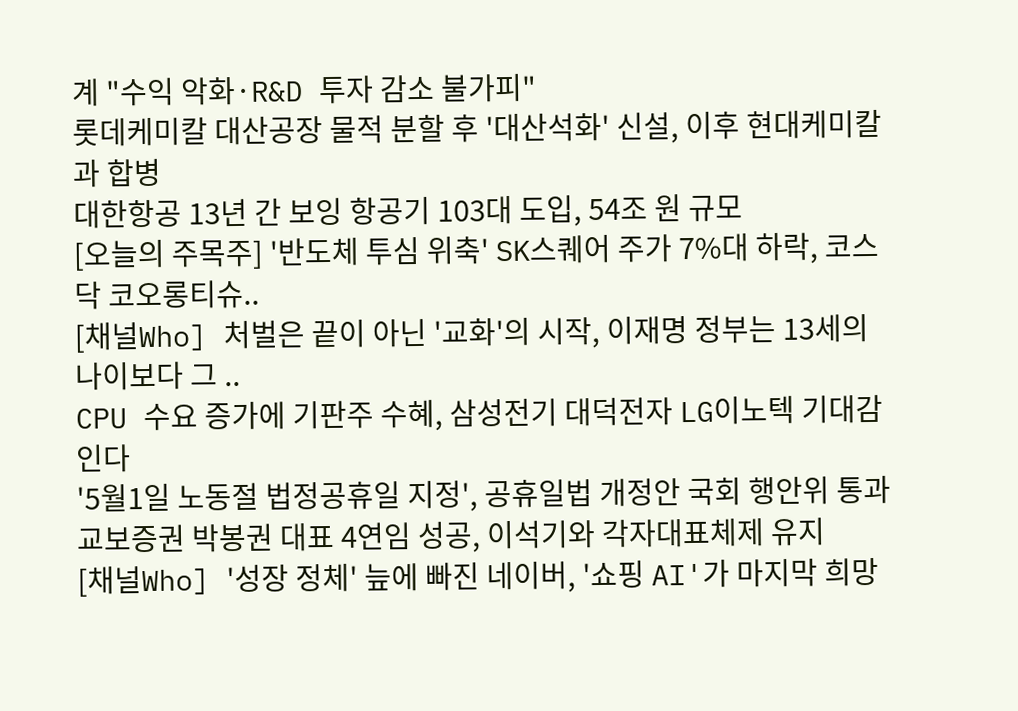계 "수익 악화·R&D 투자 감소 불가피"
롯데케미칼 대산공장 물적 분할 후 '대산석화' 신설, 이후 현대케미칼과 합병
대한항공 13년 간 보잉 항공기 103대 도입, 54조 원 규모
[오늘의 주목주] '반도체 투심 위축' SK스퀘어 주가 7%대 하락, 코스닥 코오롱티슈..
[채널Who] 처벌은 끝이 아닌 '교화'의 시작, 이재명 정부는 13세의 나이보다 그 ..
CPU 수요 증가에 기판주 수혜, 삼성전기 대덕전자 LG이노텍 기대감 인다
'5월1일 노동절 법정공휴일 지정', 공휴일법 개정안 국회 행안위 통과
교보증권 박봉권 대표 4연임 성공, 이석기와 각자대표체제 유지
[채널Who] '성장 정체' 늪에 빠진 네이버, '쇼핑 AI'가 마지막 희망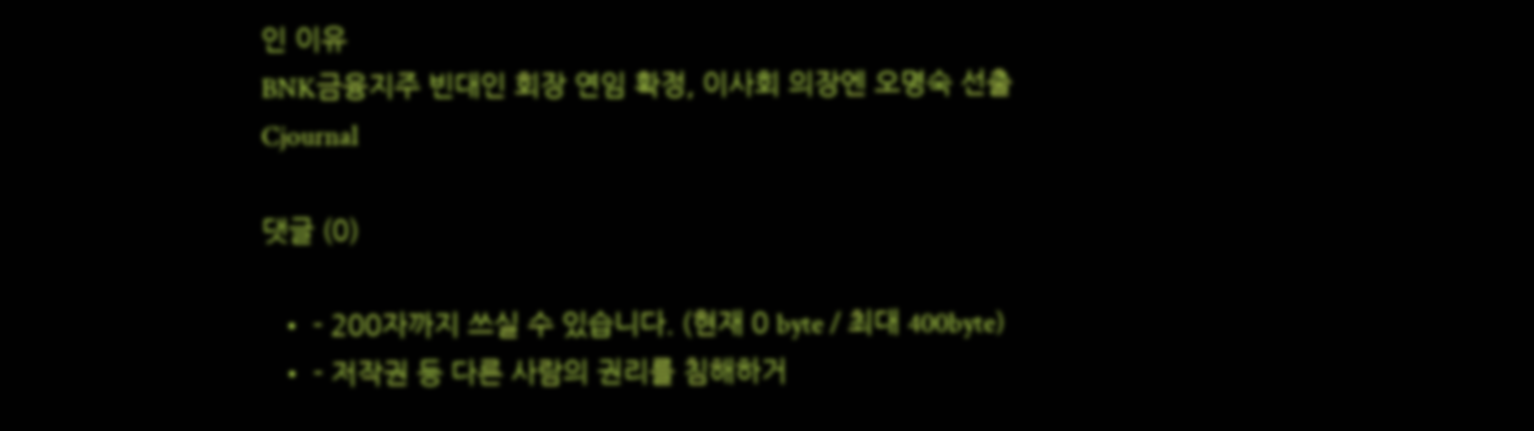인 이유
BNK금융지주 빈대인 회장 연임 확정, 이사회 의장엔 오명숙 선출
Cjournal

댓글 (0)

  • - 200자까지 쓰실 수 있습니다. (현재 0 byte / 최대 400byte)
  • - 저작권 등 다른 사람의 권리를 침해하거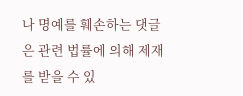나 명예를 훼손하는 댓글은 관련 법률에 의해 제재를 받을 수 있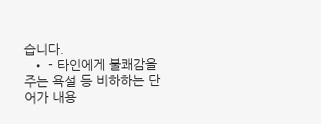습니다.
  • - 타인에게 불쾌감을 주는 욕설 등 비하하는 단어가 내용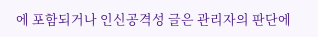에 포함되거나 인신공격성 글은 관리자의 판단에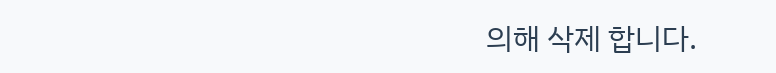의해 삭제 합니다.